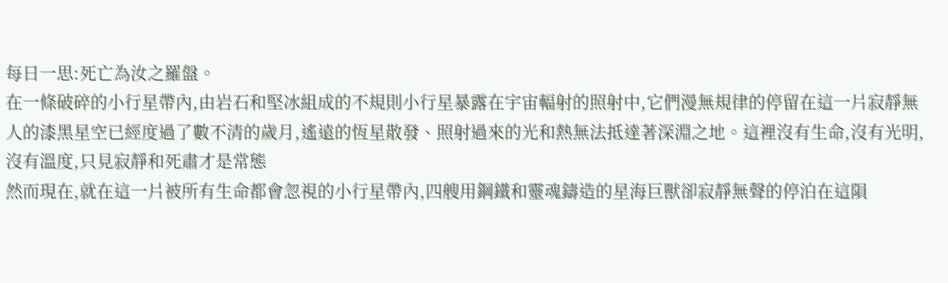每日一思:死亡為汝之羅盤。
在一條破碎的小行星帶內,由岩石和堅冰組成的不規則小行星暴露在宇宙輻射的照射中,它們漫無規律的停留在這一片寂靜無人的漆黑星空已經度過了數不清的歲月,遙遠的恆星散發、照射過來的光和熱無法抵達著深淵之地。這裡沒有生命,沒有光明,沒有溫度,只見寂靜和死肅才是常態
然而現在,就在這一片被所有生命都會忽視的小行星帶內,四艘用鋼鐵和靈魂鑄造的星海巨獸卻寂靜無聲的停泊在這隕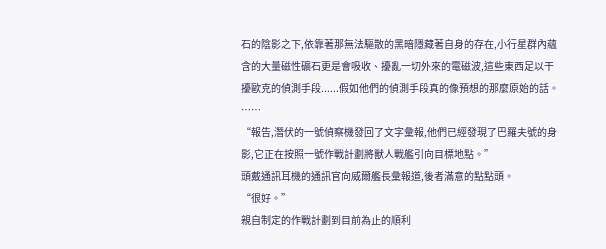石的陰影之下,依靠著那無法驅散的黑暗隱藏著自身的存在,小行星群內蘊含的大量磁性礦石更是會吸收、擾亂一切外來的電磁波,這些東西足以干擾歐克的偵測手段......假如他們的偵測手段真的像預想的那麼原始的話。
……
“報告,潛伏的一號偵察機發回了文字彙報,他們已經發現了巴羅夫號的身影,它正在按照一號作戰計劃將獸人戰艦引向目標地點。”
頭戴通訊耳機的通訊官向威爾艦長彙報道,後者滿意的點點頭。
“很好。”
親自制定的作戰計劃到目前為止的順利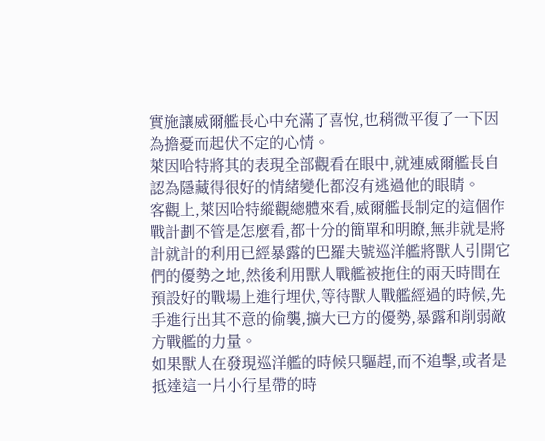實施讓威爾艦長心中充滿了喜悅,也稍微平復了一下因為擔憂而起伏不定的心情。
萊因哈特將其的表現全部觀看在眼中,就連威爾艦長自認為隱藏得很好的情緒變化都沒有逃過他的眼睛。
客觀上,萊因哈特縱觀總體來看,威爾艦長制定的這個作戰計劃不管是怎麼看,都十分的簡單和明瞭,無非就是將計就計的利用已經暴露的巴羅夫號巡洋艦將獸人引開它們的優勢之地,然後利用獸人戰艦被拖住的兩天時間在預設好的戰場上進行埋伏,等待獸人戰艦經過的時候,先手進行出其不意的偷襲,擴大已方的優勢,暴露和削弱敵方戰艦的力量。
如果獸人在發現巡洋艦的時候只驅趕,而不追擊,或者是抵達這一片小行星帶的時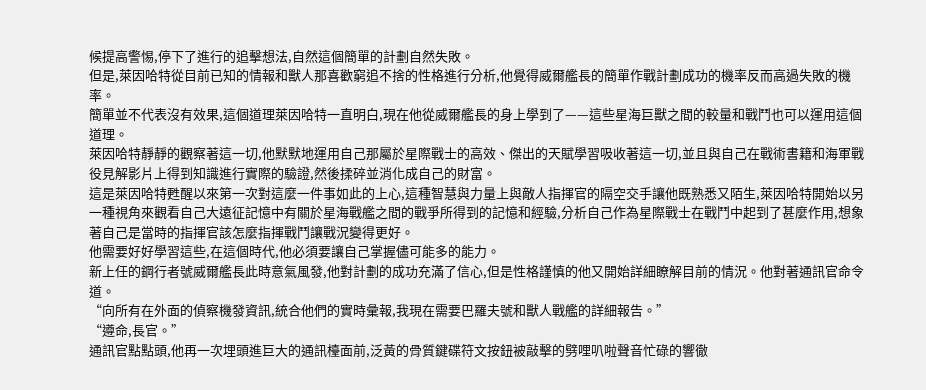候提高警惕,停下了進行的追擊想法,自然這個簡單的計劃自然失敗。
但是,萊因哈特從目前已知的情報和獸人那喜歡窮追不捨的性格進行分析,他覺得威爾艦長的簡單作戰計劃成功的機率反而高過失敗的機率。
簡單並不代表沒有效果,這個道理萊因哈特一直明白,現在他從威爾艦長的身上學到了——這些星海巨獸之間的較量和戰鬥也可以運用這個道理。
萊因哈特靜靜的觀察著這一切,他默默地運用自己那屬於星際戰士的高效、傑出的天賦學習吸收著這一切,並且與自己在戰術書籍和海軍戰役見解影片上得到知識進行實際的驗證,然後揉碎並消化成自己的財富。
這是萊因哈特甦醒以來第一次對這麼一件事如此的上心,這種智慧與力量上與敵人指揮官的隔空交手讓他既熟悉又陌生,萊因哈特開始以另一種視角來觀看自己大遠征記憶中有關於星海戰艦之間的戰爭所得到的記憶和經驗,分析自己作為星際戰士在戰鬥中起到了甚麼作用,想象著自己是當時的指揮官該怎麼指揮戰鬥讓戰況變得更好。
他需要好好學習這些,在這個時代,他必須要讓自己掌握儘可能多的能力。
新上任的鋼行者號威爾艦長此時意氣風發,他對計劃的成功充滿了信心,但是性格謹慎的他又開始詳細瞭解目前的情況。他對著通訊官命令道。
“向所有在外面的偵察機發資訊,統合他們的實時彙報,我現在需要巴羅夫號和獸人戰艦的詳細報告。”
“遵命,長官。”
通訊官點點頭,他再一次埋頭進巨大的通訊檯面前,泛黃的骨質鍵碟符文按鈕被敲擊的劈哩叭啦聲音忙碌的響徹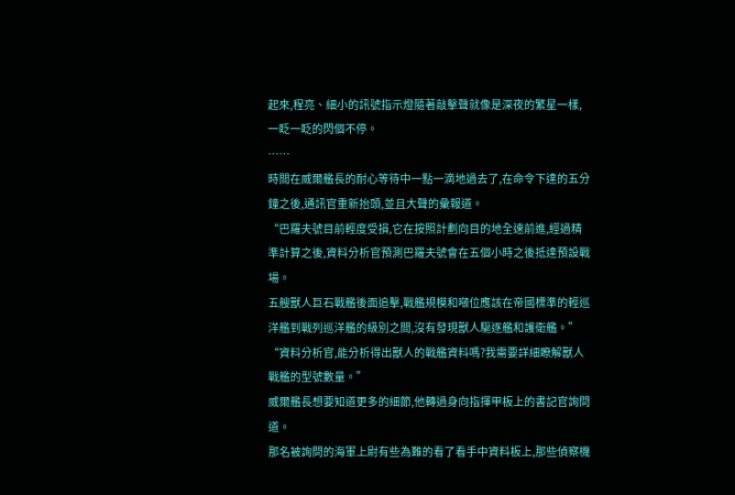起來,程亮、細小的訊號指示燈隨著敲擊聲就像是深夜的繁星一樣,一眨一眨的閃個不停。
……
時間在威爾艦長的耐心等待中一點一滴地過去了,在命令下達的五分鐘之後,通訊官重新抬頭,並且大聲的彙報道。
“巴羅夫號目前輕度受損,它在按照計劃向目的地全速前進,經過精準計算之後,資料分析官預測巴羅夫號會在五個小時之後抵達預設戰場。
五艘獸人巨石戰艦後面追擊,戰艦規模和噸位應該在帝國標準的輕巡洋艦到戰列巡洋艦的級別之間,沒有發現獸人驅逐艦和護衛艦。”
“資料分析官,能分析得出獸人的戰艦資料嗎?我需要詳細瞭解獸人戰艦的型號數量。”
威爾艦長想要知道更多的細節,他轉過身向指揮甲板上的書記官詢問道。
那名被詢問的海軍上尉有些為難的看了看手中資料板上,那些偵察機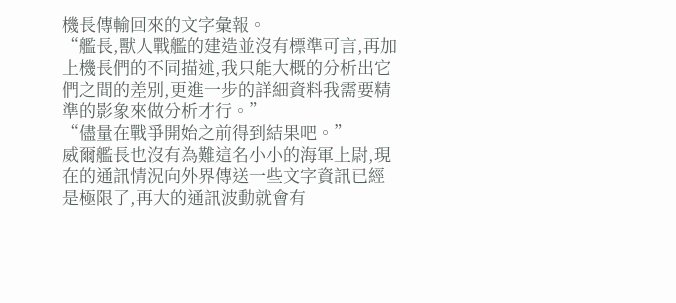機長傳輸回來的文字彙報。
“艦長,獸人戰艦的建造並沒有標準可言,再加上機長們的不同描述,我只能大概的分析出它們之間的差別,更進一步的詳細資料我需要精準的影象來做分析才行。”
“儘量在戰爭開始之前得到結果吧。”
威爾艦長也沒有為難這名小小的海軍上尉,現在的通訊情況向外界傳送一些文字資訊已經是極限了,再大的通訊波動就會有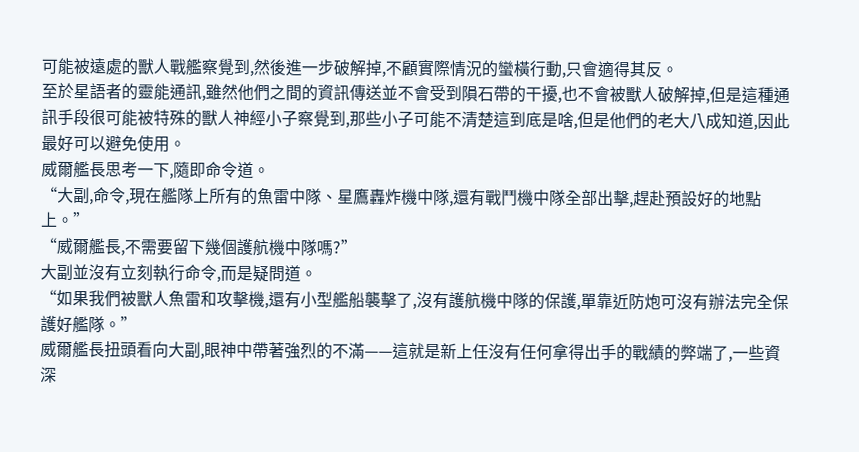可能被遠處的獸人戰艦察覺到,然後進一步破解掉,不顧實際情況的蠻橫行動,只會適得其反。
至於星語者的靈能通訊,雖然他們之間的資訊傳送並不會受到隕石帶的干擾,也不會被獸人破解掉,但是這種通訊手段很可能被特殊的獸人神經小子察覺到,那些小子可能不清楚這到底是啥,但是他們的老大八成知道,因此最好可以避免使用。
威爾艦長思考一下,隨即命令道。
“大副,命令,現在艦隊上所有的魚雷中隊、星鷹轟炸機中隊,還有戰鬥機中隊全部出擊,趕赴預設好的地點上。”
“威爾艦長,不需要留下幾個護航機中隊嗎?”
大副並沒有立刻執行命令,而是疑問道。
“如果我們被獸人魚雷和攻擊機,還有小型艦船襲擊了,沒有護航機中隊的保護,單靠近防炮可沒有辦法完全保護好艦隊。”
威爾艦長扭頭看向大副,眼神中帶著強烈的不滿——這就是新上任沒有任何拿得出手的戰績的弊端了,一些資深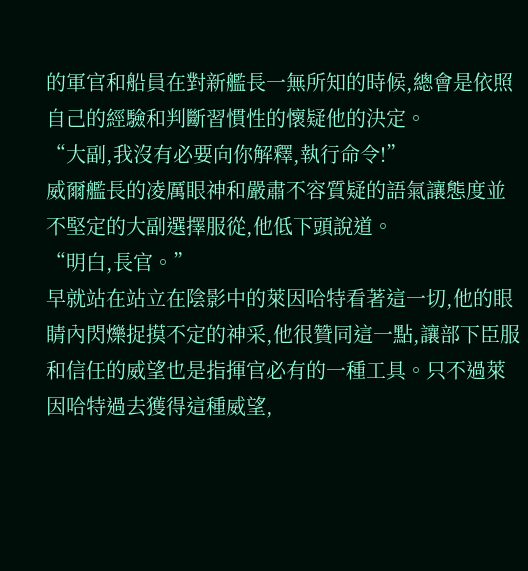的軍官和船員在對新艦長一無所知的時候,總會是依照自己的經驗和判斷習慣性的懷疑他的決定。
“大副,我沒有必要向你解釋,執行命令!”
威爾艦長的凌厲眼神和嚴肅不容質疑的語氣讓態度並不堅定的大副選擇服從,他低下頭說道。
“明白,長官。”
早就站在站立在陰影中的萊因哈特看著這一切,他的眼睛內閃爍捉摸不定的神采,他很贊同這一點,讓部下臣服和信任的威望也是指揮官必有的一種工具。只不過萊因哈特過去獲得這種威望,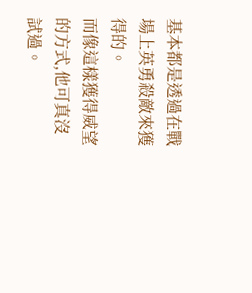基本都是透過在戰場上英勇殺敵來獲得的。
而像這樣獲得威望的方式,他可真沒試過。